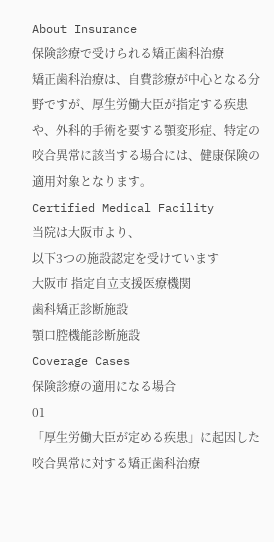About Insurance
保険診療で受けられる矯正歯科治療
矯正歯科治療は、自費診療が中心となる分野ですが、厚生労働大臣が指定する疾患や、外科的手術を要する顎変形症、特定の咬合異常に該当する場合には、健康保険の適用対象となります。
Certified Medical Facility
当院は大阪市より、
以下3つの施設認定を受けています
大阪市 指定自立支援医療機関
歯科矯正診断施設
顎口腔機能診断施設
Coverage Cases
保険診療の適用になる場合
01
「厚生労働大臣が定める疾患」に起因した咬合異常に対する矯正歯科治療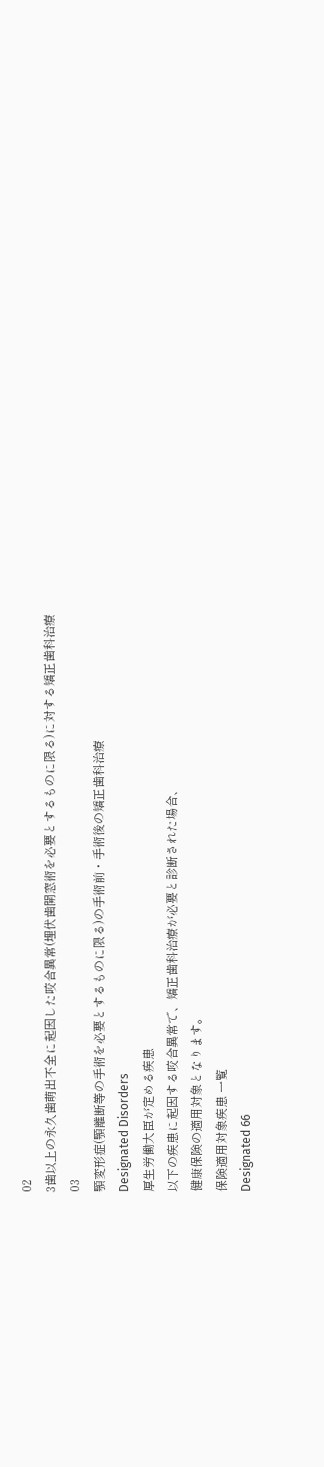02
3歯以上の永久歯萌出不全に起因した咬合異常(埋伏歯開窓術を必要とするものに限る)に対する矯正歯科治療
03
顎変形症(顎離断等の手術を必要とするものに限る)の手術前・手術後の矯正歯科治療
Designated Disorders
厚生労働大臣が定める疾患
以下の疾患に起因する咬合異常で、矯正歯科治療が必要と診断された場合、
健康保険の適用対象となります。
保険適用対象疾患 一覧
Designated 66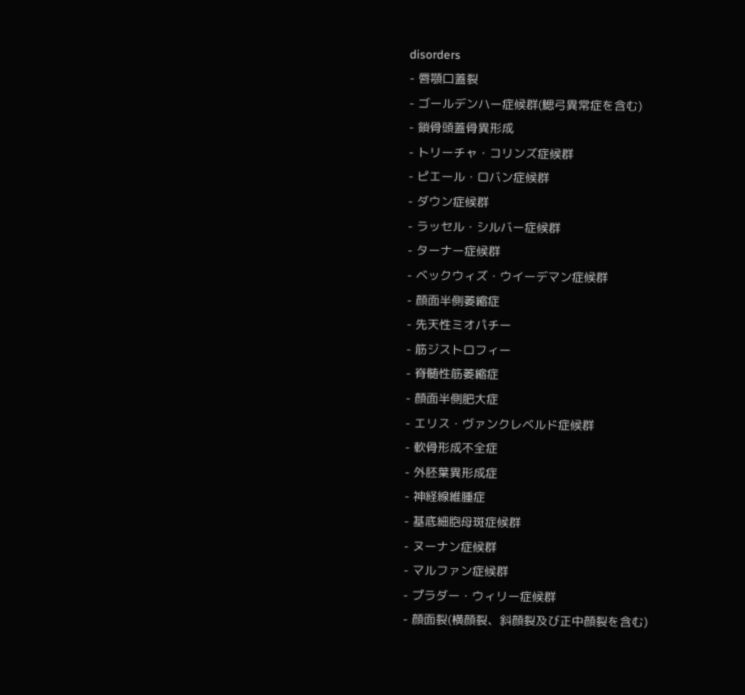disorders
- 唇顎口蓋裂
- ゴールデンハー症候群(鰓弓異常症を含む)
- 鎖骨頭蓋骨異形成
- トリーチャ・コリンズ症候群
- ピエール・ロバン症候群
- ダウン症候群
- ラッセル・シルバー症候群
- ターナー症候群
- ベックウィズ・ウイーデマン症候群
- 顔面半側萎縮症
- 先天性ミオパチー
- 筋ジストロフィー
- 脊髄性筋萎縮症
- 顔面半側肥大症
- エリス・ヴァンクレベルド症候群
- 軟骨形成不全症
- 外胚葉異形成症
- 神経線維腫症
- 基底細胞母斑症候群
- ヌーナン症候群
- マルファン症候群
- プラダー・ウィリー症候群
- 顔面裂(横顔裂、斜顔裂及び正中顔裂を含む)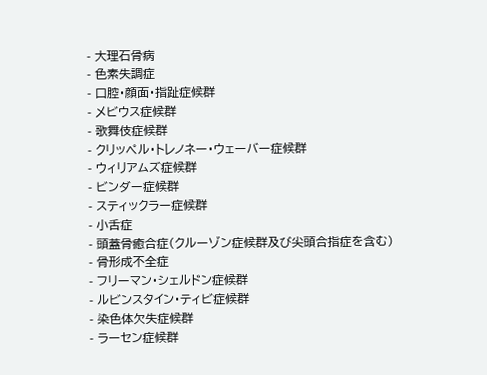- 大理石骨病
- 色素失調症
- 口腔・顔面・指趾症候群
- メビウス症候群
- 歌舞伎症候群
- クリッペル・トレノネー・ウェーバー症候群
- ウィリアムズ症候群
- ビンダー症候群
- スティックラー症候群
- 小舌症
- 頭蓋骨癒合症(クルーゾン症候群及び尖頭合指症を含む)
- 骨形成不全症
- フリーマン・シェルドン症候群
- ルビンスタイン・ティビ症候群
- 染色体欠失症候群
- ラーセン症候群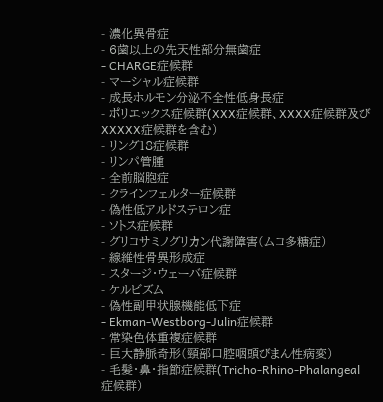- 濃化異骨症
- 6歯以上の先天性部分無歯症
- CHARGE症候群
- マーシャル症候群
- 成長ホルモン分泌不全性低身長症
- ポリエックス症候群(XXX症候群、XXXX症候群及びXXXXX症候群を含む)
- リング18症候群
- リンパ管腫
- 全前脳胞症
- クラインフェルター症候群
- 偽性低アルドステロン症
- ソトス症候群
- グリコサミノグリカン代謝障害(ムコ多糖症)
- 線維性骨異形成症
- スタージ・ウェーバ症候群
- ケルビズム
- 偽性副甲状腺機能低下症
- Ekman-Westborg-Julin症候群
- 常染色体重複症候群
- 巨大静脈奇形(頸部口腔咽頭びまん性病変)
- 毛髪・鼻・指節症候群(Tricho-Rhino-Phalangeal症候群)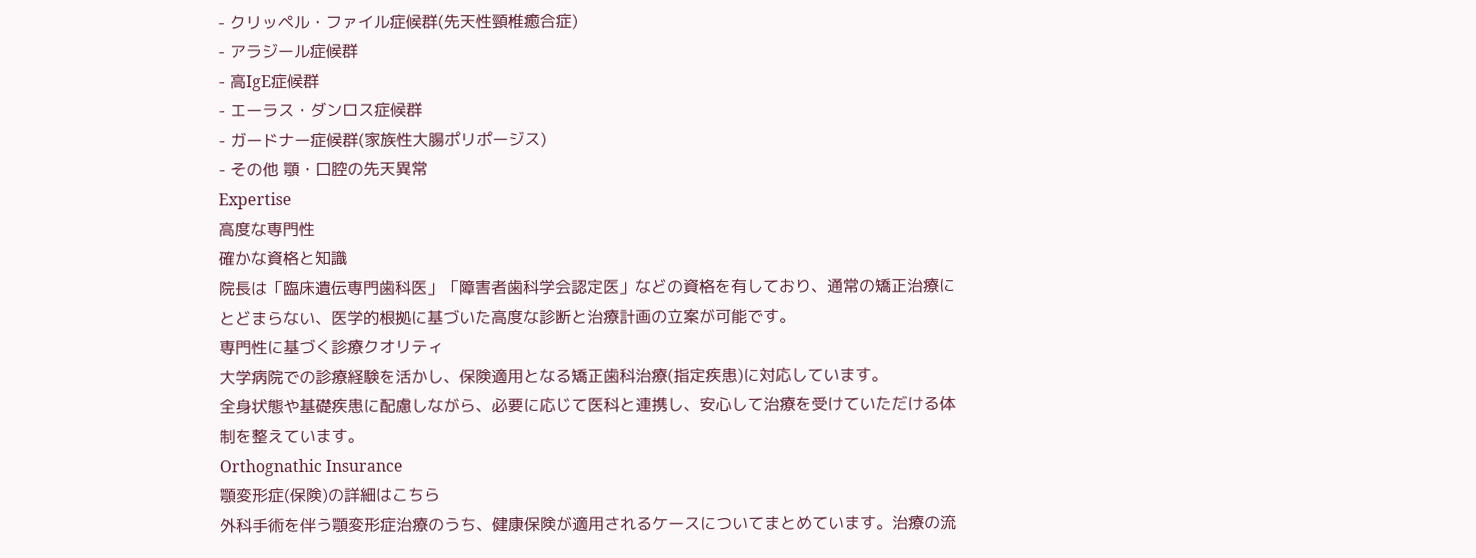- クリッペル・ファイル症候群(先天性頸椎癒合症)
- アラジール症候群
- 高IgE症候群
- エーラス・ダンロス症候群
- ガードナー症候群(家族性大腸ポリポージス)
- その他 顎・口腔の先天異常
Expertise
高度な専門性
確かな資格と知識
院長は「臨床遺伝専門歯科医」「障害者歯科学会認定医」などの資格を有しており、通常の矯正治療にとどまらない、医学的根拠に基づいた高度な診断と治療計画の立案が可能です。
専門性に基づく診療クオリティ
大学病院での診療経験を活かし、保険適用となる矯正歯科治療(指定疾患)に対応しています。
全身状態や基礎疾患に配慮しながら、必要に応じて医科と連携し、安心して治療を受けていただける体制を整えています。
Orthognathic Insurance
顎変形症(保険)の詳細はこちら
外科手術を伴う顎変形症治療のうち、健康保険が適用されるケースについてまとめています。治療の流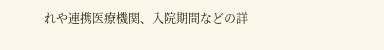れや連携医療機関、入院期間などの詳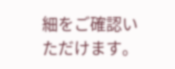細をご確認いただけます。